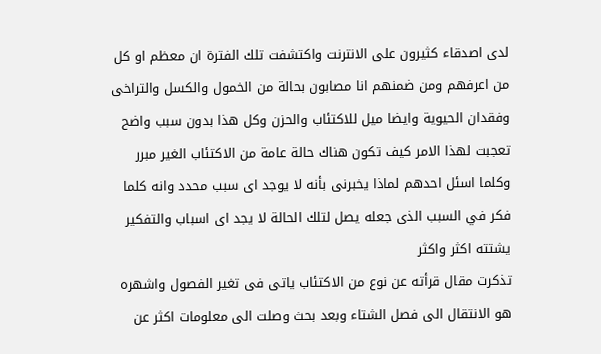لدى اصدقاء كثيرون على الانترنت واكتشفت تلك الفترة ان معظم او كل من اعرفهم ومن ضمنهم انا مصابون بحالة من الخمول والكسل والتراخى وفقدان الحيوية وايضا ميل للاكتئاب والحزن وكل هذا بدون سبب واضح تعجبت لهذا الامر كيف تكون هناك حالة عامة من الاكتئاب الغير مبرر وكلما اسئل احدهم لماذا يخبرنى بأنه لا يوجد اى سبب محدد وانه كلما فكر في السبب الذى جعله يصل لتلك الحالة لا يجد اى اسباب والتفكير يشتته اكثر واكثر
تذكرت مقال قرأته عن نوع من الاكتئاب ياتى فى تغير الفصول واشهره هو الانتقال الى فصل الشتاء وبعد بحث وصلت الى معلومات اكثر عن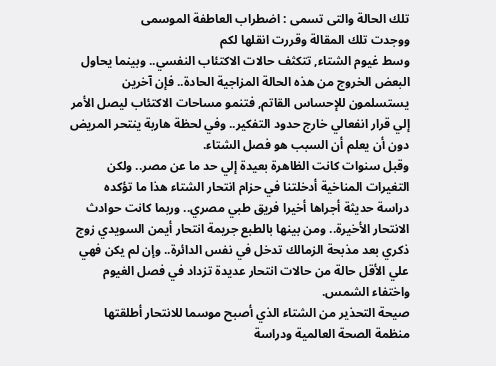تلك الحالة والتى تسمى : اضطراب العاطفة الموسمى
ووجدت تلك المقالة وقررت انقلها لكم
وسط غيوم الشتاء, تتكثف حالات الاكتئاب النفسي.. وبينما يحاول البعض الخروج من هذه الحالة المزاجية الحادة.. فإن آخرين يستسلمون للإحساس القاتم, فتنمو مساحات الاكتئاب ليصل الأمر إلي قرار انفعالي خارج حدود التفكير.. وفي لحظة هاربة ينتحر المريض دون أن يعلم أن السبب هو فصل الشتاء.
وقبل سنوات كانت الظاهرة بعيدة إلي حد ما عن مصر.. ولكن التغيرات المناخية أدخلتنا في حزام انتحار الشتاء هذا ما تؤكده دراسة حديثة أجراها أخيرا فريق طبي مصري.. وربما كانت حوادث الانتحار الأخيرة.. ومن بينها بالطبع جريمة انتحار أيمن السويدي زوج ذكري بعد مذبحة الزمالك تدخل في نفس الدائرة.. وإن لم يكن فهي علي الأقل حالة من حالات انتحار عديدة تزداد في فصل الغيوم واختفاء الشمس.
صيحة التحذير من الشتاء الذي أصبح موسما للانتحار أطلقتها منظمة الصحة العالمية ودراسة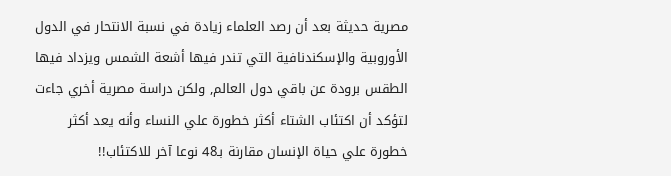مصرية حديثة بعد أن رصد العلماء زيادة في نسبة الانتحار في الدول الأوروبية والإسكندنافية التي تندر فيها أشعة الشمس ويزداد فيها الطقس برودة عن باقي دول العالم, ولكن دراسة مصرية أخري جاءت لتؤكد أن اكتئاب الشتاء أكثر خطورة علي النساء وأنه يعد أكثر خطورة علي حياة الإنسان مقارنة بـ48 نوعا آخر للاكتئاب!!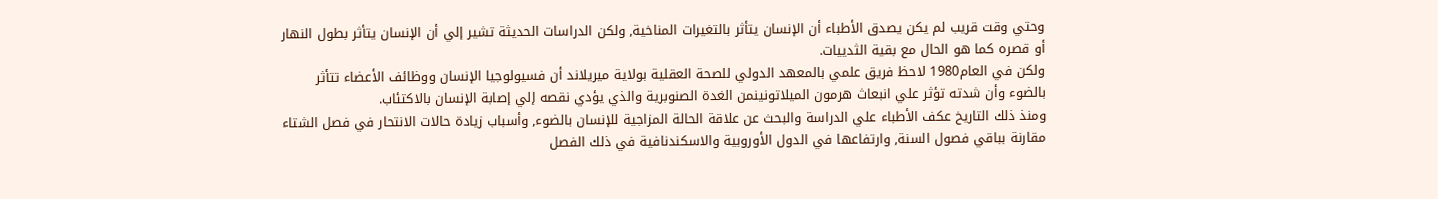وحتي وقت قريب لم يكن يصدق الأطباء أن الإنسان يتأثر بالتغيرات المناخية, ولكن الدراسات الحديثة تشير إلي أن الإنسان يتأثر بطول النهار أو قصره كما هو الحال مع بقية الثدييات.
ولكن في العام1980 لاحظ فريق علمي بالمعهد الدولي للصحة العقلية بولاية ميريلاند أن فسيولوجيا الإنسان ووظائف الأعضاء تتأثر بالضوء وأن شدته تؤثر علي انبعاث هرمون الميلاتونينمن الغدة الصنوبرية والذي يؤدي نقصه إلي إصابة الإنسان بالاكتئاب.
ومنذ ذلك التاريخ عكف الأطباء علي الدراسة والبحث عن علاقة الحالة المزاجية للإنسان بالضوء, وأسباب زيادة حالات الانتحار في فصل الشتاء مقارنة بباقي فصول السنة, وارتفاعها في الدول الأوروبية والاسكندنافية في ذلك الفصل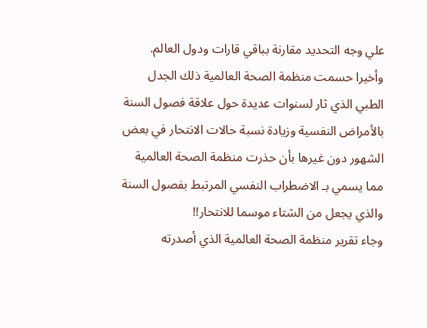علي وجه التحديد مقارنة بباقي قارات ودول العالم.
وأخيرا حسمت منظمة الصحة العالمية ذلك الجدل الطبي الذي ثار لسنوات عديدة حول علاقة فصول السنة بالأمراض النفسية وزيادة نسبة حالات الانتحار في بعض الشهور دون غيرها بأن حذرت منظمة الصحة العالمية مما يسمي بـ الاضطراب النفسي المرتبط بفصول السنة والذي يجعل من الشتاء موسما للانتحار!!
وجاء تقرير منظمة الصحة العالمية الذي أصدرته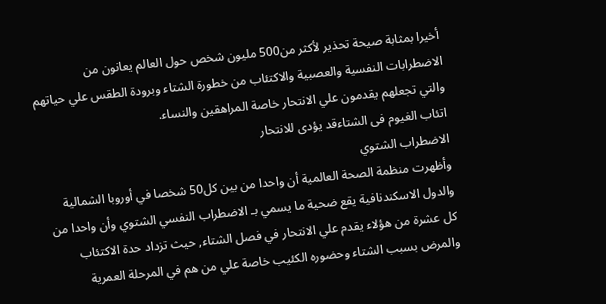أخيرا بمثابة صيحة تحذير لأكثر من500 مليون شخص حول العالم يعانون من الاضطرابات النفسية والعصبية والاكتئاب من خطورة الشتاء وبرودة الطقس علي حياتهم والتي تجعلهم يقدمون علي الانتحار خاصة المراهقين والنساء.
اتئاب الغيوم فى الشتاءقد يؤدى للانتحار
الاضطراب الشتوي
وأظهرت منظمة الصحة العالمية أن واحدا من بين كل50 شخصا في أوروبا الشمالية والدول الاسكندنافية يقع ضحية ما يسمي بـ الاضطراب النفسي الشتوي وأن واحدا من كل عشرة من هؤلاء يقدم علي الانتحار في فصل الشتاء, حيث تزداد حدة الاكتئاب والمرض بسبب الشتاء وحضوره الكئيب خاصة علي من هم في المرحلة العمرية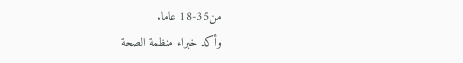من35-18 عاما.
وأكد خبراء منظمة الصحة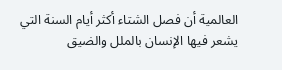العالمية أن فصل الشتاء أكثر أيام السنة التي يشعر فيها الإنسان بالملل والضيق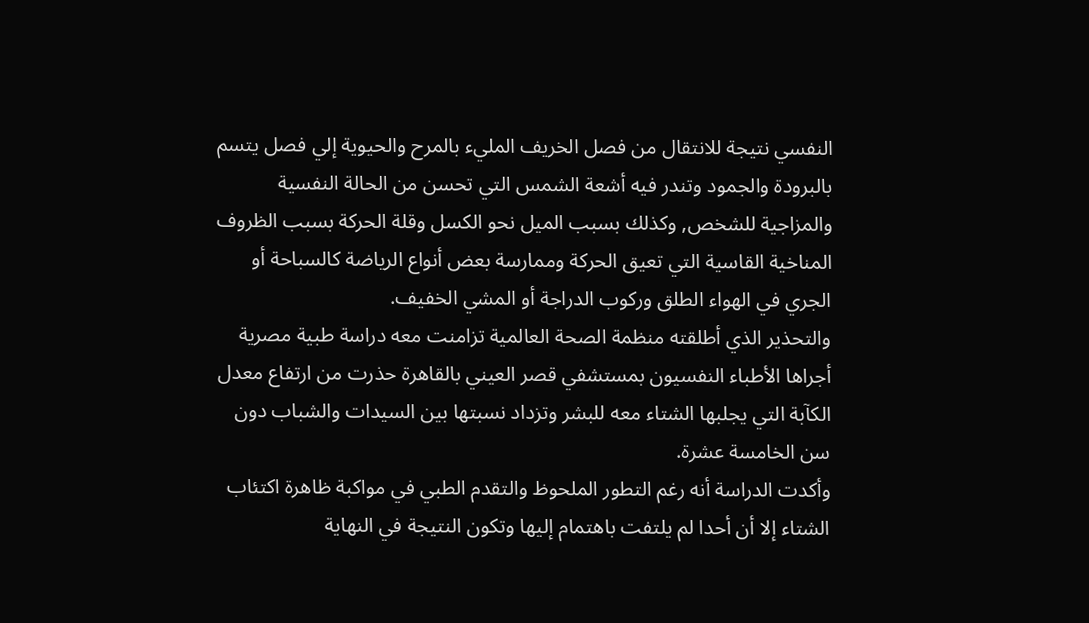النفسي نتيجة للانتقال من فصل الخريف المليء بالمرح والحيوية إلي فصل يتسم بالبرودة والجمود وتندر فيه أشعة الشمس التي تحسن من الحالة النفسية والمزاجية للشخص, وكذلك بسبب الميل نحو الكسل وقلة الحركة بسبب الظروف المناخية القاسية التي تعيق الحركة وممارسة بعض أنواع الرياضة كالسباحة أو الجري في الهواء الطلق وركوب الدراجة أو المشي الخفيف.
والتحذير الذي أطلقته منظمة الصحة العالمية تزامنت معه دراسة طبية مصرية أجراها الأطباء النفسيون بمستشفي قصر العيني بالقاهرة حذرت من ارتفاع معدل الكآبة التي يجلبها الشتاء معه للبشر وتزداد نسبتها بين السيدات والشباب دون سن الخامسة عشرة.
وأكدت الدراسة أنه رغم التطور الملحوظ والتقدم الطبي في مواكبة ظاهرة اكتئاب الشتاء إلا أن أحدا لم يلتفت باهتمام إليها وتكون النتيجة في النهاية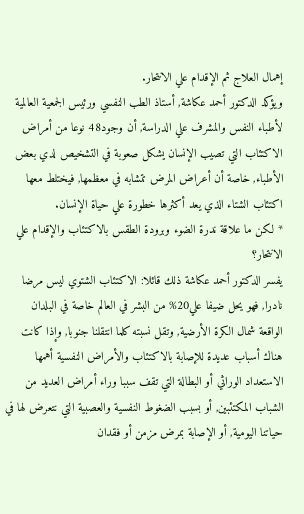إهمال العلاج ثم الإقدام علي الانتحار.
ويؤكد الدكتور أحمد عكاشة, أستاذ الطب النفسي ورئيس الجمعية العالمية لأطباء النفس والمشرف علي الدراسة, أن وجود48 نوعا من أمراض الاكتئاب التي تصيب الإنسان يشكل صعوبة في التشخيص لدي بعض الأطباء, خاصة أن أعراض المرض تتشابه في معظمها, فيختلط معها اكتئاب الشتاء الذي يعد أكثرها خطورة علي حياة الإنسان.
* لكن ما علاقة ندرة الضوء وبرودة الطقس بالاكتئاب والإقدام علي الانتحار؟
يفسر الدكتور أحمد عكاشة ذلك قائلا: الاكتئاب الشتوي ليس مرضا نادرا, فهو يحل ضيفا علي20% من البشر في العالم خاصة في البلدان الواقعة شمال الكرة الأرضية, وتقل نسبته كلما انتقلنا جنوبا, وإذا كانت هناك أسباب عديدة للإصابة بالاكتئاب والأمراض النفسية أهمها الاستعداد الوراثي أو البطالة التي تقف سببا وراء أمراض العديد من الشباب المكتئبين, أو بسبب الضغوط النفسية والعصبية التي نتعرض لها في حياتنا اليومية, أو الإصابة بمرض مزمن أو فقدان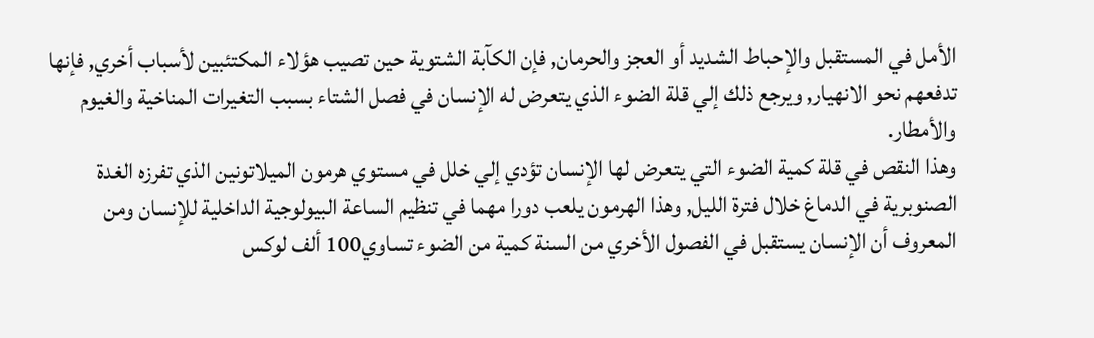الأمل في المستقبل والإحباط الشديد أو العجز والحرمان, فإن الكآبة الشتوية حين تصيب هؤلاء المكتئبين لأسباب أخري, فإنها تدفعهم نحو الانهيار, ويرجع ذلك إلي قلة الضوء الذي يتعرض له الإنسان في فصل الشتاء بسبب التغيرات المناخية والغيوم والأمطار.
وهذا النقص في قلة كمية الضوء التي يتعرض لها الإنسان تؤدي إلي خلل في مستوي هرمون الميلاتونين الذي تفرزه الغدة الصنوبرية في الدماغ خلال فترة الليل, وهذا الهرمون يلعب دورا مهما في تنظيم الساعة البيولوجية الداخلية للإنسان ومن المعروف أن الإنسان يستقبل في الفصول الأخري من السنة كمية من الضوء تساوي100 ألف لوكس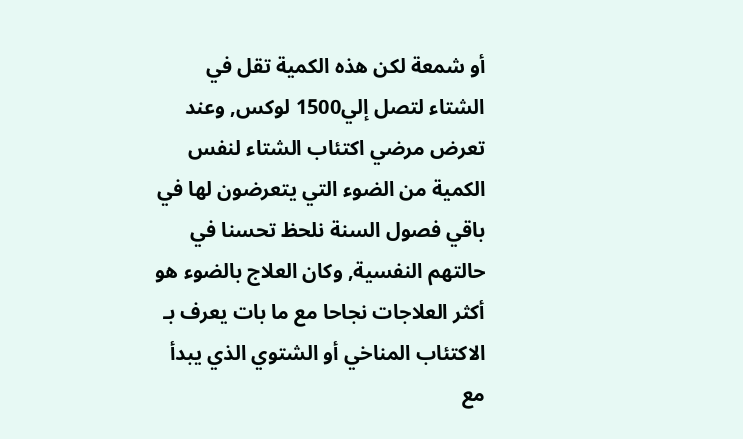أو شمعة لكن هذه الكمية تقل في الشتاء لتصل إلي1500 لوكس, وعند تعرض مرضي اكتئاب الشتاء لنفس الكمية من الضوء التي يتعرضون لها في باقي فصول السنة نلحظ تحسنا في حالتهم النفسية, وكان العلاج بالضوء هو أكثر العلاجات نجاحا مع ما بات يعرف بـ الاكتئاب المناخي أو الشتوي الذي يبدأ مع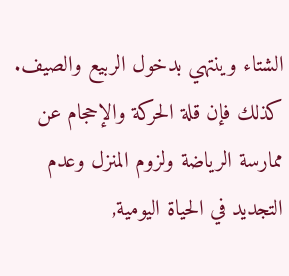الشتاء وينتهي بدخول الربيع والصيف.
كذلك فإن قلة الحركة والإحجام عن ممارسة الرياضة ولزوم المنزل وعدم التجديد في الحياة اليومية,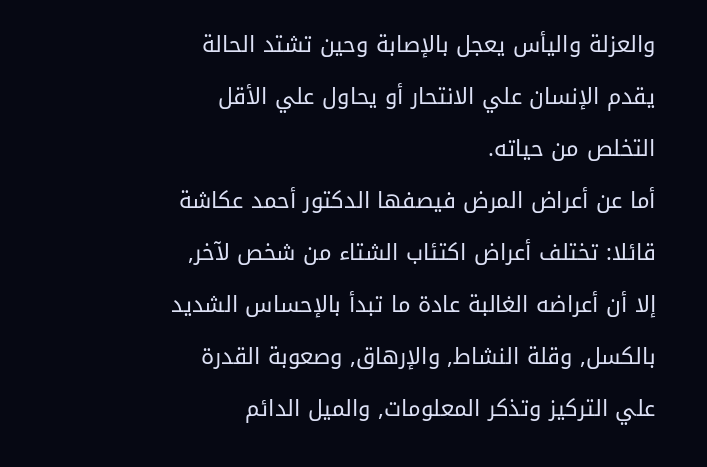والعزلة واليأس يعجل بالإصابة وحين تشتد الحالة يقدم الإنسان علي الانتحار أو يحاول علي الأقل التخلص من حياته.
أما عن أعراض المرض فيصفها الدكتور أحمد عكاشة قائلا: تختلف أعراض اكتئاب الشتاء من شخص لآخر, إلا أن أعراضه الغالبة عادة ما تبدأ بالإحساس الشديد بالكسل, وقلة النشاط, والإرهاق, وصعوبة القدرة علي التركيز وتذكر المعلومات, والميل الدائم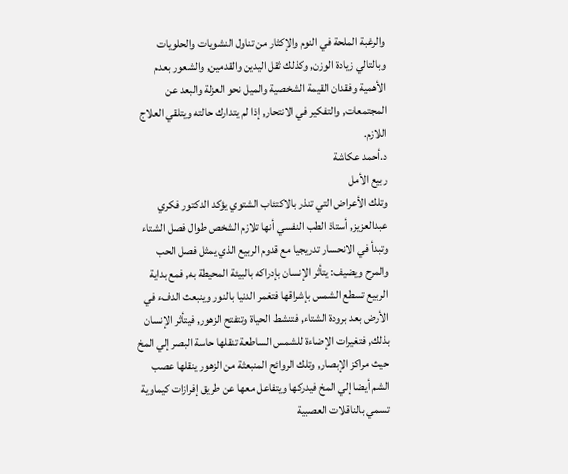والرغبة الملحة في النوم والإكثار من تناول النشويات والحلويات وبالتالي زيادة الوزن, وكذلك ثقل اليدين والقدمين, والشعور بعدم الأهمية وفقدان القيمة الشخصية والميل نحو العزلة والبعد عن المجتمعات, والتفكير في الانتحار, إذا لم يتدارك حالته ويتلقي العلاج اللازم.
د.أحمد عكاشة
ربيع الأمل
وتلك الأعراض التي تنذر بالاكتئاب الشتوي يؤكد الدكتور فكري عبدالعزيز, أستاذ الطب النفسي أنها تلازم الشخص طوال فصل الشتاء وتبدأ في الانحسار تدريجيا مع قدوم الربيع الذي يمثل فصل الحب والمرح ويضيف: يتأثر الإنسان بإدراكه بالبيئة المحيطة به, فمع بداية الربيع تسطع الشمس بإشراقها فتغمر الدنيا بالنور وينبعث الدفء في الأرض بعد برودة الشتاء, فتنشط الحياة وتتفتح الزهور, فيتأثر الإنسان بذلك, فتغيرات الإضاءة للشمس الساطعة تنقلها حاسة البصر إلي المخ حيث مراكز الإبصار, وتلك الروائح المنبعثة من الزهور ينقلها عصب الشم أيضا إلي المخ فيدركها ويتفاعل معها عن طريق إفرازات كيماوية تسمي بالناقلات العصبية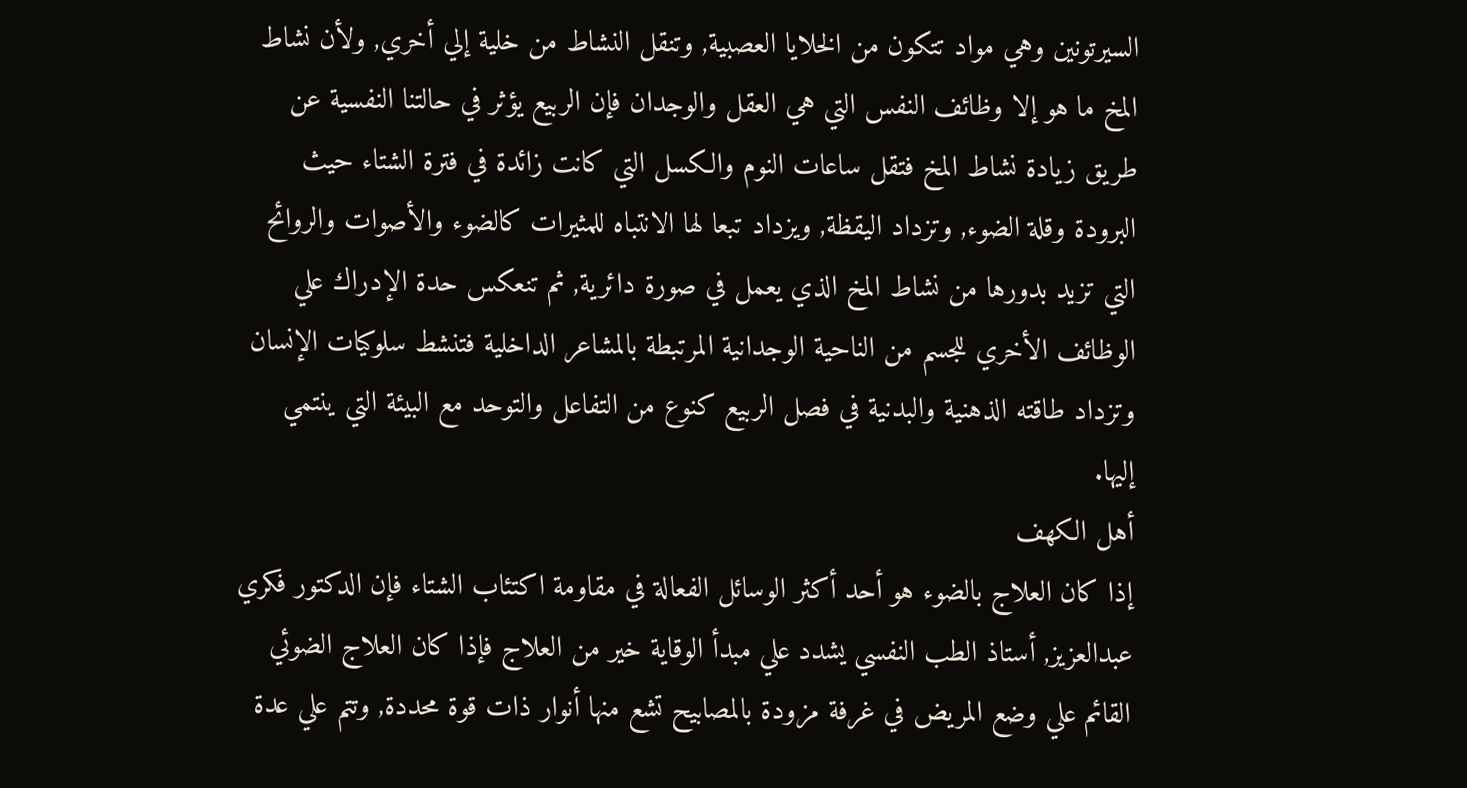السيرتونين وهي مواد تتكون من الخلايا العصبية, وتنقل النشاط من خلية إلي أخري, ولأن نشاط المخ ما هو إلا وظائف النفس التي هي العقل والوجدان فإن الربيع يؤثر في حالتنا النفسية عن طريق زيادة نشاط المخ فتقل ساعات النوم والكسل التي كانت زائدة في فترة الشتاء حيث البرودة وقلة الضوء, وتزداد اليقظة, ويزداد تبعا لها الانتباه للمثيرات كالضوء والأصوات والروائح التي تزيد بدورها من نشاط المخ الذي يعمل في صورة دائرية, ثم تنعكس حدة الإدراك علي الوظائف الأخري للجسم من الناحية الوجدانية المرتبطة بالمشاعر الداخلية فتنشط سلوكيات الإنسان وتزداد طاقته الذهنية والبدنية في فصل الربيع كنوع من التفاعل والتوحد مع البيئة التي ينتمي إليها.
أهل الكهف
إذا كان العلاج بالضوء هو أحد أكثر الوسائل الفعالة في مقاومة اكتئاب الشتاء فإن الدكتور فكري عبدالعزيز, أستاذ الطب النفسي يشدد علي مبدأ الوقاية خير من العلاج فإذا كان العلاج الضوئي القائم علي وضع المريض في غرفة مزودة بالمصابيح تشع منها أنوار ذات قوة محددة, وتتم علي عدة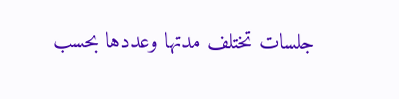جلسات تختلف مدتها وعددها بحسب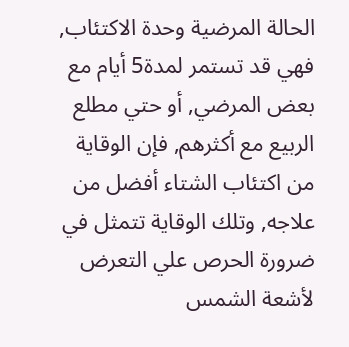الحالة المرضية وحدة الاكتئاب, فهي قد تستمر لمدة5 أيام مع بعض المرضي, أو حتي مطلع الربيع مع أكثرهم, فإن الوقاية من اكتئاب الشتاء أفضل من علاجه, وتلك الوقاية تتمثل في ضرورة الحرص علي التعرض لأشعة الشمس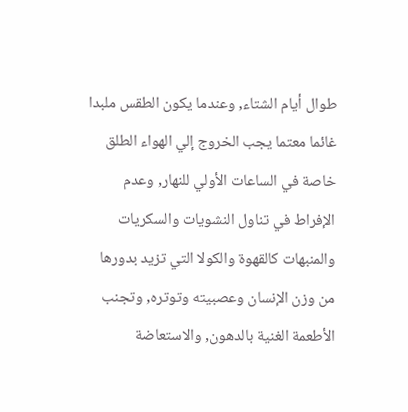طوال أيام الشتاء, وعندما يكون الطقس ملبدا غائما معتما يجب الخروج إلي الهواء الطلق خاصة في الساعات الأولي للنهار, وعدم الإفراط في تناول النشويات والسكريات والمنبهات كالقهوة والكولا التي تزيد بدورها من وزن الإنسان وعصبيته وتوتره, وتجنب الأطعمة الغنية بالدهون, والاستعاضة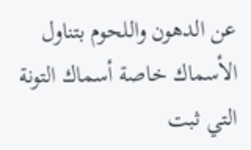عن الدهون واللحوم بتناول الأسماك خاصة أسماك التونة التي ثبت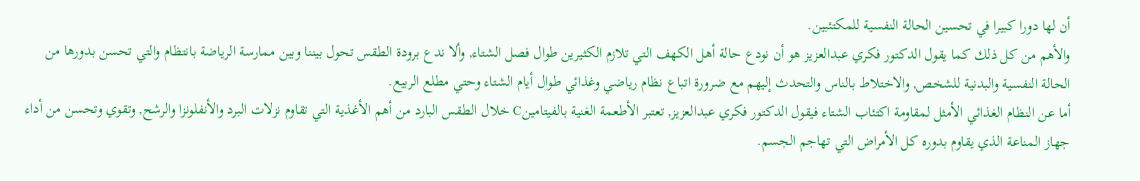أن لها دورا كبيرا في تحسين الحالة النفسية للمكتئبين.
والأهم من كل ذلك كما يقول الدكتور فكري عبدالعزيز هو أن نودع حالة أهل الكهف التي تلازم الكثيرين طوال فصل الشتاء, وألا ندع برودة الطقس تحول بيننا وبين ممارسة الرياضة بانتظام والتي تحسن بدورها من الحالة النفسية والبدنية للشخص, والاختلاط بالناس والتحدث إليهم مع ضرورة اتباع نظام رياضي وغذائي طوال أيام الشتاء وحتي مطلع الربيع.
أما عن النظام الغذائي الأمثل لمقاومة اكتئاب الشتاء فيقول الدكتور فكري عبدالعزيز, تعتبر الأطعمة الغنية بالفيتامينC خلال الطقس البارد من أهم الأغذية التي تقاوم نزلات البرد والأنفلونزا والرشح, وتقوي وتحسن من أداء جهاز المناعة الذي يقاوم بدوره كل الأمراض التي تهاجم الجسم.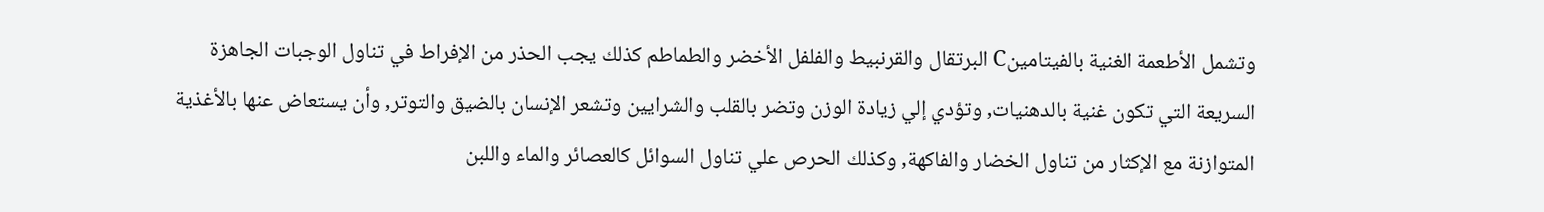وتشمل الأطعمة الغنية بالفيتامينC البرتقال والقرنبيط والفلفل الأخضر والطماطم كذلك يجب الحذر من الإفراط في تناول الوجبات الجاهزة السريعة التي تكون غنية بالدهنيات, وتؤدي إلي زيادة الوزن وتضر بالقلب والشرايين وتشعر الإنسان بالضيق والتوتر, وأن يستعاض عنها بالأغذية المتوازنة مع الإكثار من تناول الخضار والفاكهة, وكذلك الحرص علي تناول السوائل كالعصائر والماء واللبن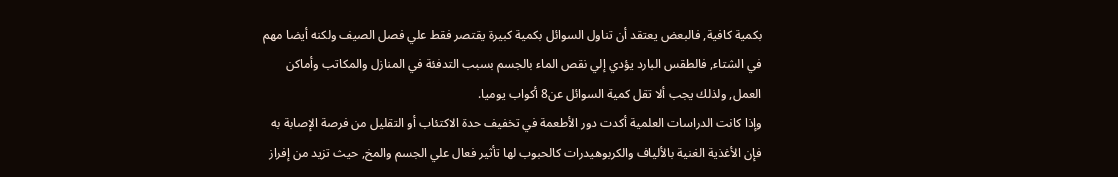بكمية كافية, فالبعض يعتقد أن تناول السوائل بكمية كبيرة يقتصر فقط علي فصل الصيف ولكنه أيضا مهم في الشتاء, فالطقس البارد يؤدي إلي نقص الماء بالجسم بسبب التدفئة في المنازل والمكاتب وأماكن العمل, ولذلك يجب ألا تقل كمية السوائل عن8 أكواب يوميا.
وإذا كانت الدراسات العلمية أكدت دور الأطعمة في تخفيف حدة الاكتئاب أو التقليل من فرصة الإصابة به فإن الأغذية الغنية بالألياف والكربوهيدرات كالحبوب لها تأثير فعال علي الجسم والمخ, حيث تزيد من إفراز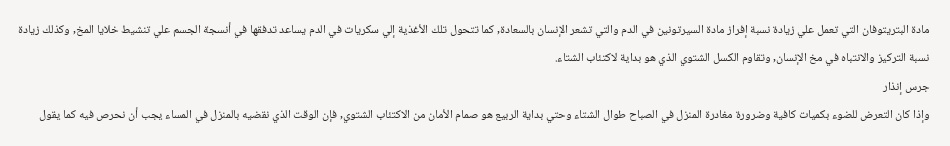مادة البتريتوفان التي تعمل علي زيادة نسبة إفراز مادة السيرتونين في الدم والتي تشعر الإنسان بالسعادة, كما تتحول تلك الأغذية إلي سكريات في الدم يساعد تدفقها في أنسجة الجسم علي تنشيط خلايا المخ, وكذلك زيادة نسبة التركيز والانتباه في مخ الإنسان, وتقاوم الكسل الشتوي الذي هو بداية لاكتئاب الشتاء.
جرس إنذار
وإذا كان التعرض للضوء بكميات كافية وضرورة مغادرة المنزل في الصباح طوال الشتاء وحتي بداية الربيع هو صمام الأمان من الاكتئاب الشتوي, فإن الوقت الذي نقضيه بالمنزل في المساء يجب أن نحرص فيه كما يقول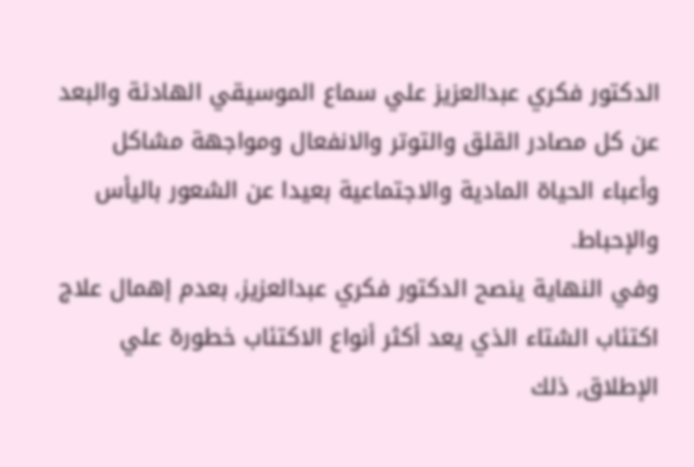الدكتور فكري عبدالعزيز علي سماع الموسيقي الهادئة والبعد عن كل مصادر القلق والتوتر والانفعال ومواجهة مشاكل وأعباء الحياة المادية والاجتماعية بعيدا عن الشعور باليأس والإحباط.
وفي النهاية ينصح الدكتور فكري عبدالعزيز, بعدم إهمال علاج اكتئاب الشتاء الذي يعد أكثر أنواع الاكتئاب خطورة علي الإطلاق, ذلك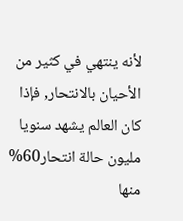لأنه ينتهي في كثير من الأحيان بالانتحار, فإذا كان العالم يشهد سنويا مليون حالة انتحار60% منها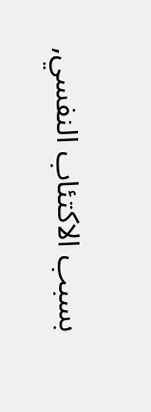بسبب الاكتئاب النفسي,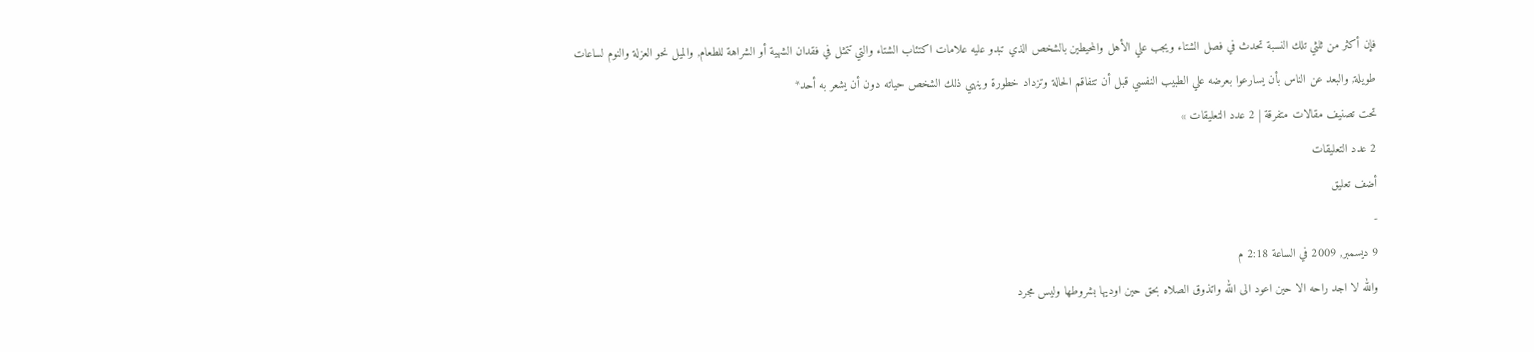فإن أكثر من ثلثي تلك النسبة تحدث في فصل الشتاء ويجب علي الأهل والمحيطين بالشخص الذي تبدو عليه علامات اكتئاب الشتاء والتي تتمثل في فقدان الشهية أو الشراهة للطعام, والميل نحو العزلة والنوم لساعات طويلة, والبعد عن الناس بأن يسارعوا بعرضه علي الطبيب النفسي قبل أن تتفاقم الحالة وتزداد خطورة وينهي ذلك الشخص حياته دون أن يشعر به أحد*
تحت تصنيف مقالات متفرقة | 2 عدد التعليقات »
2 عدد التعليقات
أضف تعليق
-
9 ديسمبر, 2009 في الساعة 2:18 م
والله لا اجد راحه الا حين اعود الى الله واتذوق الصلاه بحق حين اوديها بشروطها وليس مجرد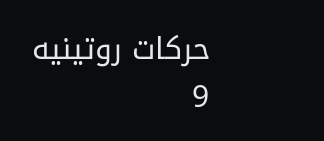حركات روتينيه
9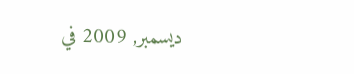ديسمبر, 2009 في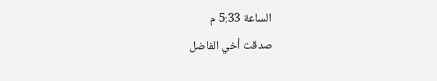الساعة 5:33 م
صدقت أخي الفاضل